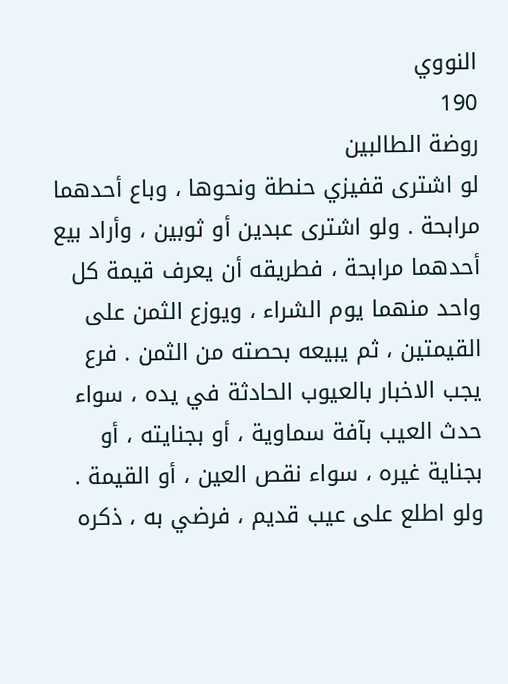النووي
190
روضة الطالبين
لو اشترى قفيزي حنطة ونحوها ، وباع أحدهما مرابحة . ولو اشترى عبدين أو ثوبين ، وأراد بيع أحدهما مرابحة ، فطريقه أن يعرف قيمة كل واحد منهما يوم الشراء ، ويوزع الثمن على القيمتين ، ثم يبيعه بحصته من الثمن . فرع يجب الاخبار بالعيوب الحادثة في يده ، سواء حدث العيب بآفة سماوية ، أو بجنايته ، أو بجناية غيره ، سواء نقص العين ، أو القيمة . ولو اطلع على عيب قديم ، فرضي به ، ذكره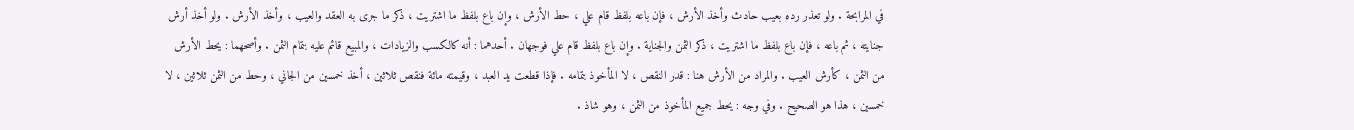في المرابحة . ولو تعذر رده بعيب حادث وأخذ الأرش ، فإن باعه بلفظ قام علي ، حط الأرش ، وإن باع بلفظ ما اشتريت ، ذكر ما جرى به العقد والعيب ، وأخذ الأرش . ولو أخذ أرش جنايته ، ثم باعه ، فإن باع بلفظ ما اشتريت ، ذكر الثمن والجناية . وإن باع بلفظ قام علي فوجهان . أحدهما : أنه كالكسب والزيادات ، والمبيع قائم عليه بتمام الثمن . وأصحهما : يحط الأرش من الثمن ، كأرش العيب . والمراد من الأرش هنا : قدر النقص ، لا المأخوذ بتمامه . فإذا قطعت يد العبد ، وقيمته مائة فنقص ثلاثين ، أخذ خمسين من الجاني ، وحط من الثمن ثلاثين ، لا خمسين ، هذا هو الصحيح . وفي وجه : يحط جميع المأخوذ من الثمن ، وهو شاذ .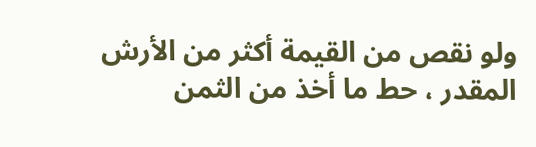ولو نقص من القيمة أكثر من الأرش المقدر ، حط ما أخذ من الثمن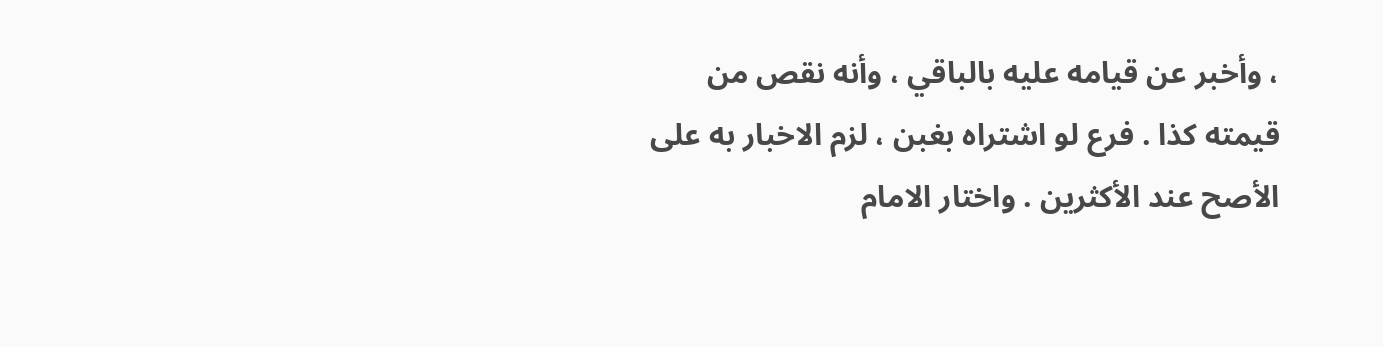، وأخبر عن قيامه عليه بالباقي ، وأنه نقص من قيمته كذا . فرع لو اشتراه بغبن ، لزم الاخبار به على الأصح عند الأكثرين . واختار الامام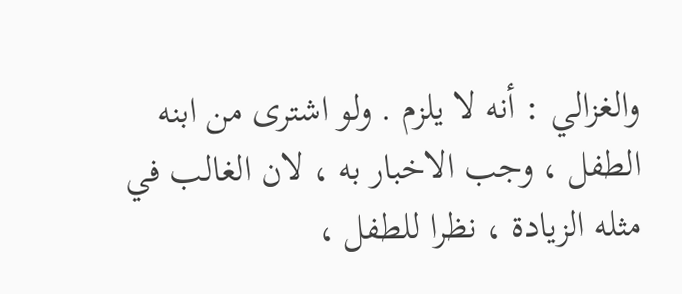والغزالي : أنه لا يلزم . ولو اشترى من ابنه الطفل ، وجب الاخبار به ، لان الغالب في مثله الزيادة ، نظرا للطفل ،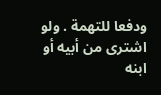ودفعا للتهمة . ولو اشترى من أبيه أو ابنه